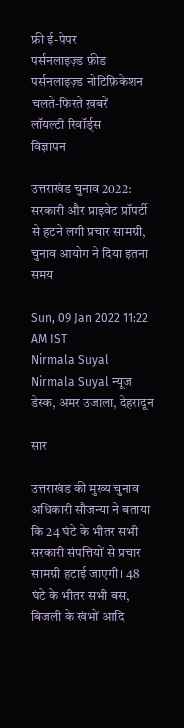फ्री ई-पेपर
पर्सनलाइज़्ड फ़ीड
पर्सनलाइज़्ड नोटिफ़िकेशन
चलते-फिरते ख़बरें
लॉयल्टी रिवॉर्ड्स
विज्ञापन

उत्तराखंड चुनाव 2022: सरकारी और प्राइवेट प्रॉपर्टी से हटने लगी प्रचार सामग्री, चुनाव आयोग ने दिया इतना समय

Sun, 09 Jan 2022 11:22 AM IST
Nirmala Suyal Nirmala Suyal न्यूज डेस्क, अमर उजाला, देहरादून

सार

उत्तराखंड की मुख्य चुनाव अधिकारी सौजन्या ने बताया कि 24 घंटे के भीतर सभी सरकारी संपत्तियों से प्रचार सामग्री हटाई जाएगी। 48 घंटे के भीतर सभी बस, बिजली के खंभों आदि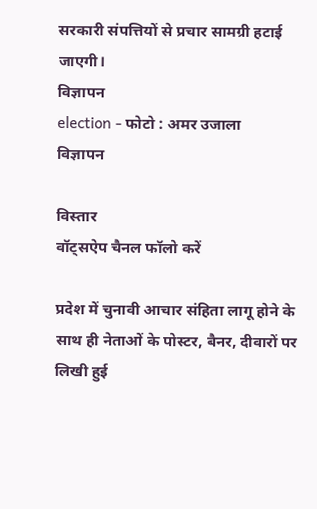सरकारी संपत्तियों से प्रचार सामग्री हटाई जाएगी।
विज्ञापन
election - फोटो : अमर उजाला
विज्ञापन

विस्तार
वॉट्सऐप चैनल फॉलो करें

प्रदेश में चुनावी आचार संहिता लागू होने के साथ ही नेताओं के पोस्टर, बैनर, दीवारों पर लिखी हुई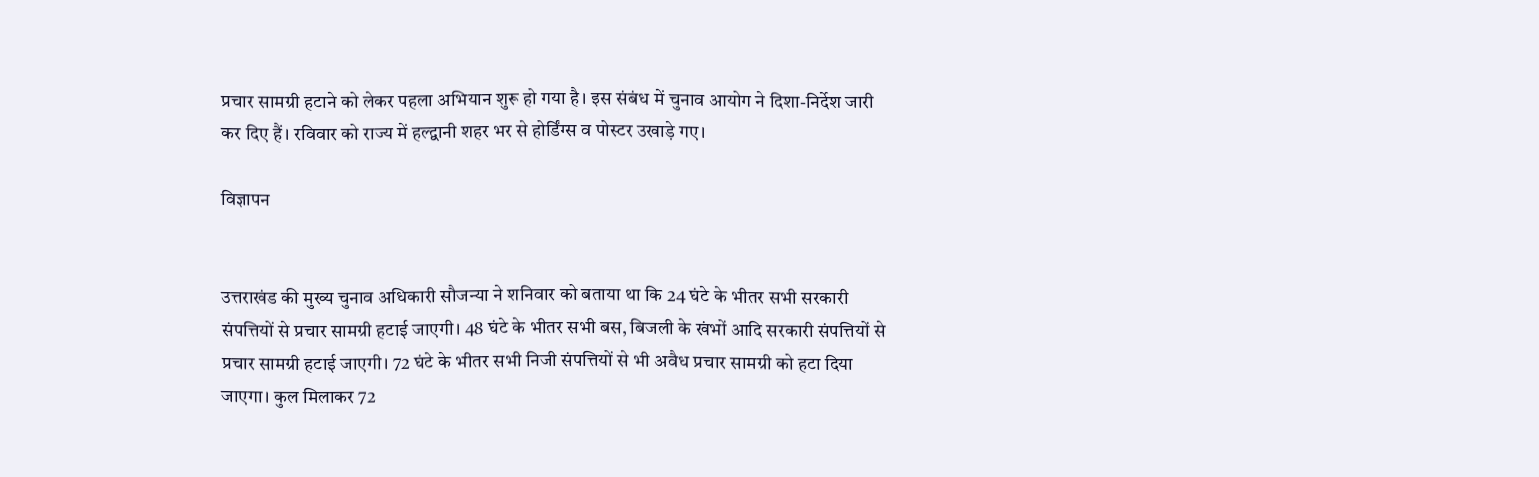प्रचार सामग्री हटाने को लेकर पहला अभियान शुरू हो गया है। इस संबंध में चुनाव आयोग ने दिशा-निर्देश जारी कर दिए हैं। रविवार को राज्य में हल्द्वानी शहर भर से होर्डिंग्स व पोस्टर उखाड़े गए।

विज्ञापन


उत्तराखंड की मुख्य चुनाव अधिकारी सौजन्या ने शनिवार को बताया था कि 24 घंटे के भीतर सभी सरकारी संपत्तियों से प्रचार सामग्री हटाई जाएगी। 48 घंटे के भीतर सभी बस, बिजली के खंभों आदि सरकारी संपत्तियों से प्रचार सामग्री हटाई जाएगी। 72 घंटे के भीतर सभी निजी संपत्तियों से भी अवैध प्रचार सामग्री को हटा दिया जाएगा। कुल मिलाकर 72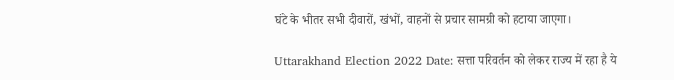घंटे के भीतर सभी दीवारों, खंभों, वाहनों से प्रचार सामग्री को हटाया जाएगा।

Uttarakhand Election 2022 Date: सत्ता परिवर्तन को लेकर राज्य में रहा है ये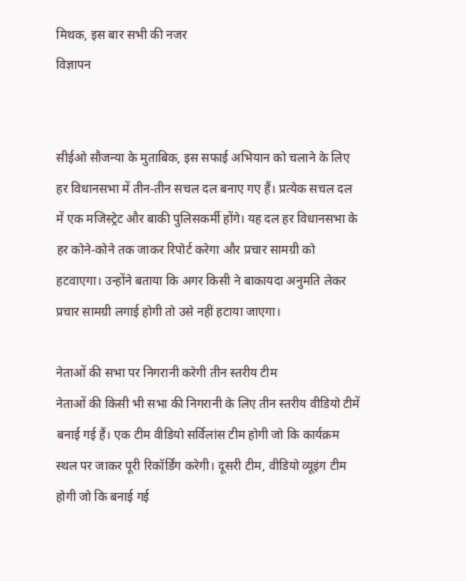मिथक, इस बार सभी की नजर
विज्ञापन


सीईओ सौजन्या के मुताबिक, इस सफाई अभियान को चलाने के लिए हर विधानसभा में तीन-तीन सचल दल बनाए गए हैं। प्रत्येक सचल दल में एक मजिस्ट्रेट और बाकी पुलिसकर्मी होंगे। यह दल हर विधानसभा के हर कोने-कोने तक जाकर रिपोर्ट करेगा और प्रचार सामग्री को हटवाएगा। उन्होंने बताया कि अगर किसी ने बाकायदा अनुमति लेकर प्रचार सामग्री लगाई होगी तो उसे नहीं हटाया जाएगा।

नेताओं की सभा पर निगरानी करेगी तीन स्तरीय टीम
नेताओं की किसी भी सभा की निगरानी के लिए तीन स्तरीय वीडियो टीमें बनाई गई हैं। एक टीम वीडियो सर्विलांस टीम होगी जो कि कार्यक्रम स्थल पर जाकर पूरी रिकॉर्डिंग करेगी। दूसरी टीम, वीडियो व्यूइंग टीम होगी जो कि बनाई गई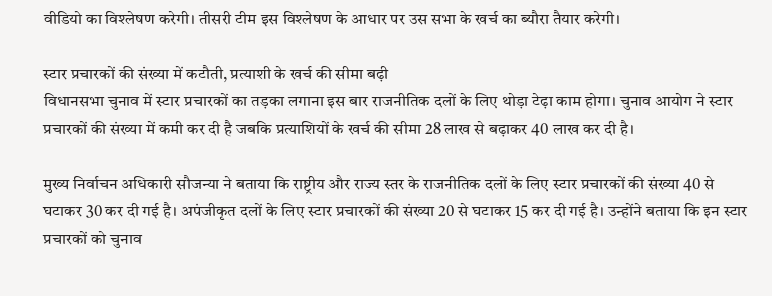वीडियो का विश्लेषण करेगी। तीसरी टीम इस विश्लेषण के आधार पर उस सभा के खर्च का ब्यौरा तैयार करेगी।

स्टार प्रचारकों की संख्या में कटौती, प्रत्याशी के खर्च की सीमा बढ़ी
विधानसभा चुनाव में स्टार प्रचारकों का तड़का लगाना इस बार राजनीतिक दलों के लिए थोड़ा टेढ़ा काम होगा। चुनाव आयोग ने स्टार प्रचारकों की संख्या में कमी कर दी है जबकि प्रत्याशियों के खर्च की सीमा 28 लाख से बढ़ाकर 40 लाख कर दी है।

मुख्य निर्वाचन अधिकारी सौजन्या ने बताया कि राष्ट्रीय और राज्य स्तर के राजनीतिक दलों के लिए स्टार प्रचारकों की संख्या 40 से घटाकर 30 कर दी गई है। अपंजीकृत दलों के लिए स्टार प्रचारकों की संख्या 20 से घटाकर 15 कर दी गई है। उन्होंने बताया कि इन स्टार प्रचारकों को चुनाव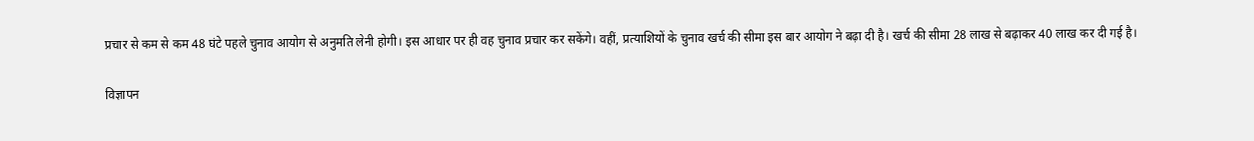प्रचार से कम से कम 48 घंटे पहले चुनाव आयोग से अनुमति लेनी होगी। इस आधार पर ही वह चुनाव प्रचार कर सकेंगे। वहीं, प्रत्याशियों के चुनाव खर्च की सीमा इस बार आयोग ने बढ़ा दी है। खर्च की सीमा 28 लाख से बढ़ाकर 40 लाख कर दी गई है।

विज्ञापन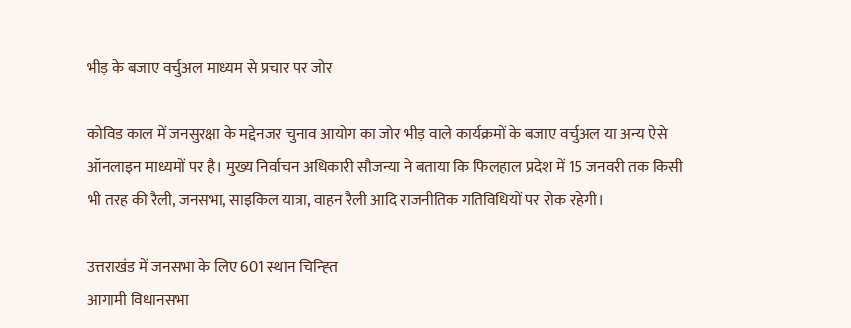भीड़ के बजाए वर्चुअल माध्यम से प्रचार पर जोर

कोविड काल में जनसुरक्षा के मद्देनजर चुनाव आयोग का जोर भीड़ वाले कार्यक्रमों के बजाए वर्चुअल या अन्य ऐसे ऑनलाइन माध्यमों पर है। मुख्य निर्वाचन अधिकारी सौजन्या ने बताया कि फिलहाल प्रदेश में 15 जनवरी तक किसी भी तरह की रैली, जनसभा, साइकिल यात्रा, वाहन रैली आदि राजनीतिक गतिविधियों पर रोक रहेगी।

उत्तराखंड में जनसभा के लिए 601 स्थान चिन्ह्ति
आगामी विधानसभा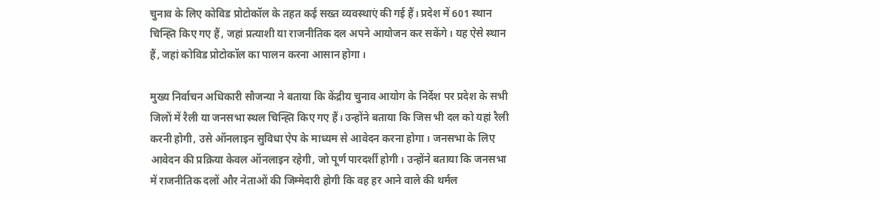चुनाव के लिए कोविड प्रोटोकॉल के तहत कई सख्त व्यवस्थाएं की गई हैं। प्रदेश में 601 स्थान चिन्ह्ति किए गए हैं, जहां प्रत्याशी या राजनीतिक दल अपने आयोजन कर सकेंगे। यह ऐसे स्थान हैं, जहां कोविड प्रोटोकॉल का पालन करना आसान होगा।

मुख्य निर्वाचन अधिकारी सौजन्या ने बताया कि केंद्रीय चुनाव आयोग के निर्देश पर प्रदेश के सभी जिलों में रैली या जनसभा स्थल चिन्ह्ति किए गए हैं। उन्होंने बताया कि जिस भी दल को यहां रैली करनी होगी, उसे ऑनलाइन सुविधा ऐप के माध्यम से आवेदन करना होगा। जनसभा के लिए आवेदन की प्रक्रिया केवल ऑनलाइन रहेगी, जो पूर्ण पारदर्शी होगी। उन्होंने बताया कि जनसभा में राजनीतिक दलों और नेताओं की जिम्मेदारी होगी कि वह हर आने वाले की थर्मल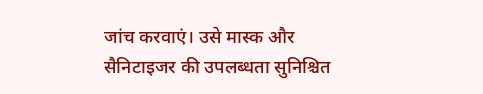जांच करवाएं। उसे मास्क और सैनिटाइजर की उपलब्धता सुनिश्चित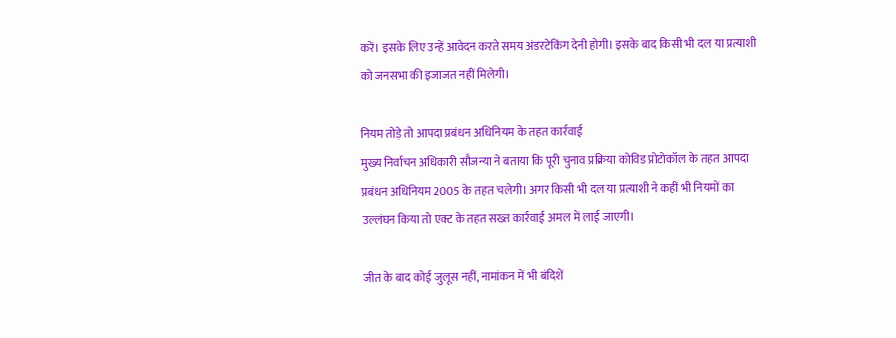करें। इसके लिए उन्हें आवेदन करते समय अंडरटेकिंग देनी होगी। इसके बाद किसी भी दल या प्रत्याशी को जनसभा की इजाजत नहीं मिलेगी।

नियम तोड़े तो आपदा प्रबंधन अधिनियम के तहत कार्रवाई
मुख्य निर्वाचन अधिकारी सौजन्या ने बताया कि पूरी चुनाव प्रक्रिया कोविड प्रोटोकॉल के तहत आपदा प्रबंधन अधिनियम 2005 के तहत चलेगी। अगर किसी भी दल या प्रत्याशी ने कहीं भी नियमों का उल्लंघन किया तो एक्ट के तहत सख्त कार्रवाई अमल में लाई जाएगी।

जीत के बाद कोई जुलूस नहीं, नामांकन में भी बंदिशें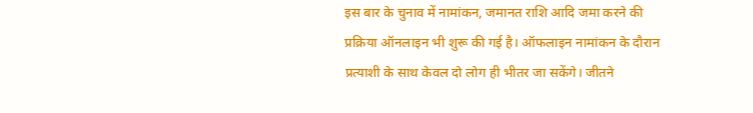इस बार के चुनाव में नामांकन, जमानत राशि आदि जमा करने की प्रक्रिया ऑनलाइन भी शुरू की गई है। ऑफलाइन नामांकन के दौरान प्रत्याशी के साथ केवल दो लोग ही भीतर जा सकेंगे। जीतने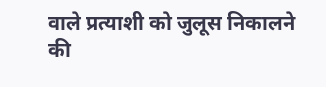वाले प्रत्याशी को जुलूस निकालने की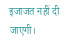इजाजत नहीं दी जाएगी।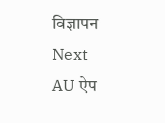विज्ञापन
Next
AU ऐप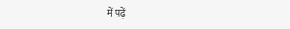में पढ़ें